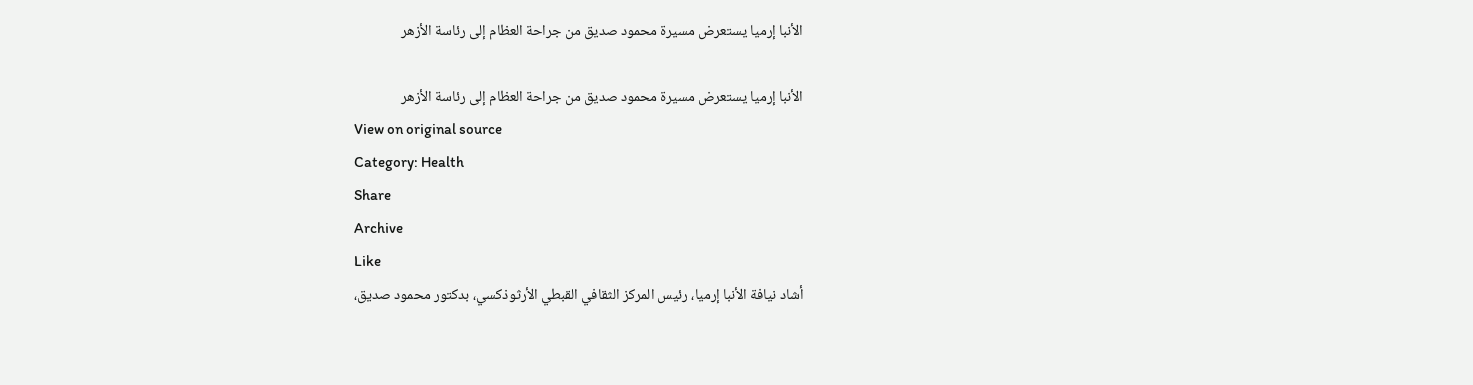الأنبا إرميا يستعرض مسيرة محمود صديق من جراحة العظام إلى رئاسة الأزهر

الأنبا إرميا يستعرض مسيرة محمود صديق من جراحة العظام إلى رئاسة الأزهر
View on original source
Category: Health
Share
Archive
Like
أشاد نيافة الأنبا إرميا، رئيس المركز الثقافي القبطي الأرثوذكسي، بدكتور محمود صديق،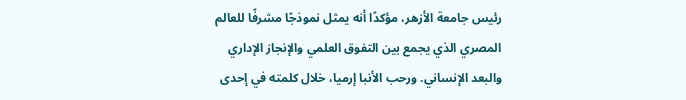رئيس جامعة الأزهر، مؤكدًا أنه يمثل نموذجًا مشرفًا للعالم المصري الذي يجمع بين التفوق العلمي والإنجاز الإداري والبعد الإنساني. ورحب الأنبا إرميا، خلال كلمته في إحدى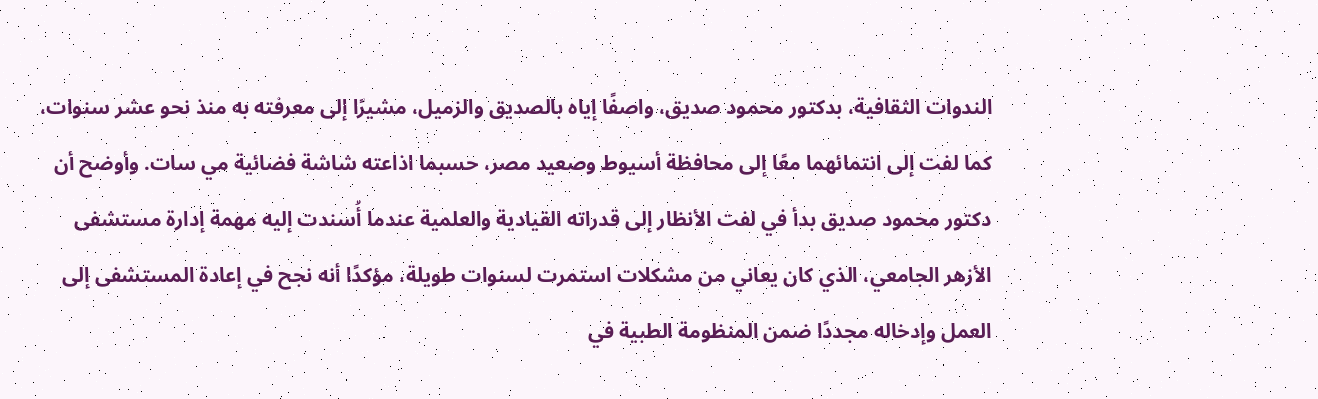الندوات الثقافية، بدكتور محمود صديق، واصفًا إياه بالصديق والزميل، مشيرًا إلى معرفته به منذ نحو عشر سنوات، كما لفت إلى انتمائهما معًا إلى محافظة أسيوط وصعيد مصر، حسبما اذاعته شاشة فضائية مي سات. وأوضح أن دكتور محمود صديق بدأ في لفت الأنظار إلى قدراته القيادية والعلمية عندما أُسندت إليه مهمة إدارة مستشفى الأزهر الجامعي، الذي كان يعاني من مشكلات استمرت لسنوات طويلة، مؤكدًا أنه نجح في إعادة المستشفى إلى العمل وإدخاله مجددًا ضمن المنظومة الطبية في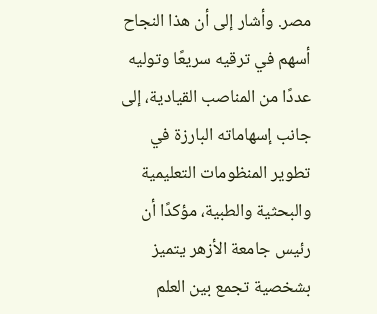مصر. وأشار إلى أن هذا النجاح أسهم في ترقيه سريعًا وتوليه عددًا من المناصب القيادية، إلى جانب إسهاماته البارزة في تطوير المنظومات التعليمية والبحثية والطبية، مؤكدًا أن رئيس جامعة الأزهر يتميز بشخصية تجمع بين العلم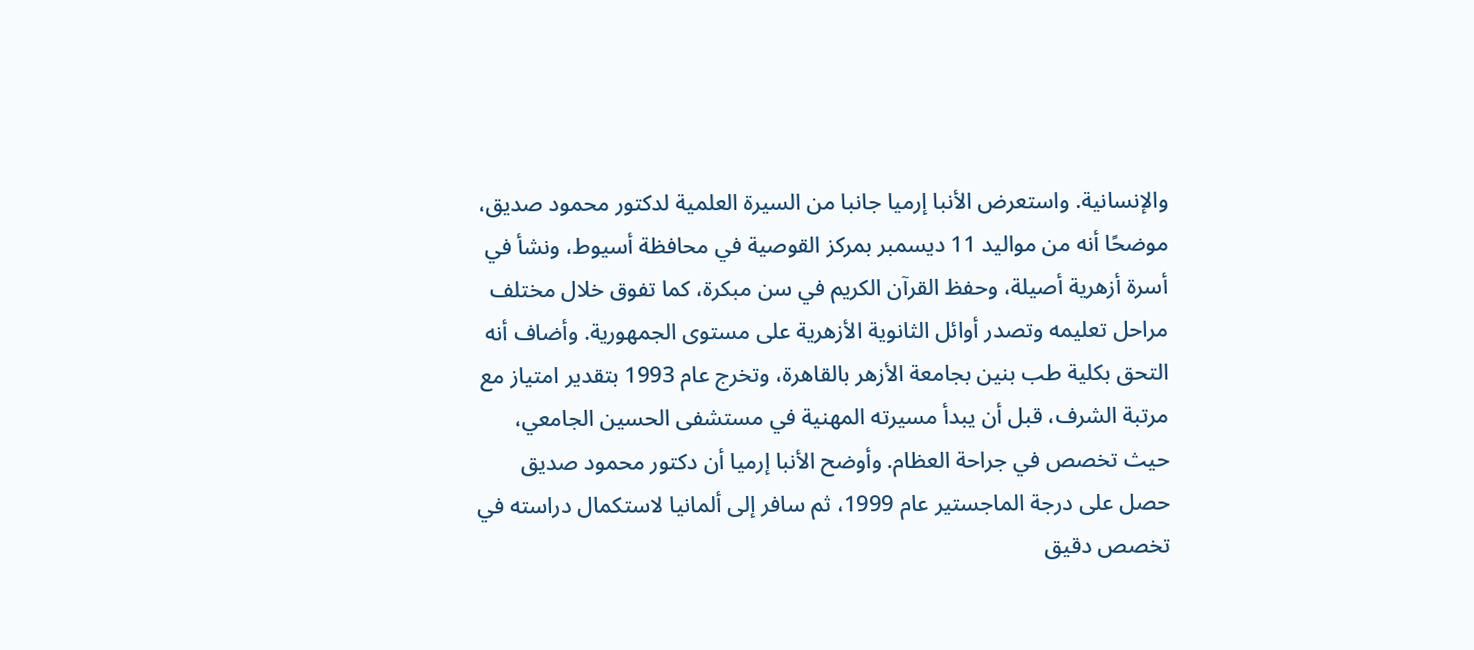والإنسانية. واستعرض الأنبا إرميا جانبا من السيرة العلمية لدكتور محمود صديق، موضحًا أنه من مواليد 11 ديسمبر بمركز القوصية في محافظة أسيوط، ونشأ في أسرة أزهرية أصيلة، وحفظ القرآن الكريم في سن مبكرة، كما تفوق خلال مختلف مراحل تعليمه وتصدر أوائل الثانوية الأزهرية على مستوى الجمهورية. وأضاف أنه التحق بكلية طب بنين بجامعة الأزهر بالقاهرة، وتخرج عام 1993 بتقدير امتياز مع مرتبة الشرف، قبل أن يبدأ مسيرته المهنية في مستشفى الحسين الجامعي، حيث تخصص في جراحة العظام. وأوضح الأنبا إرميا أن دكتور محمود صديق حصل على درجة الماجستير عام 1999، ثم سافر إلى ألمانيا لاستكمال دراسته في تخصص دقيق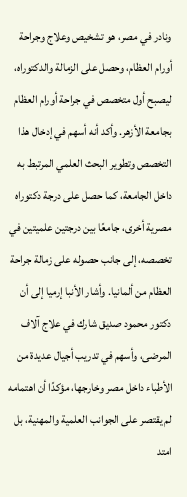ونادر في مصر، هو تشخيص وعلاج وجراحة أورام العظام، وحصل على الزمالة والدكتوراه، ليصبح أول متخصص في جراحة أورام العظام بجامعة الأزهر. وأكد أنه أسهم في إدخال هذا التخصص وتطوير البحث العلمي المرتبط به داخل الجامعة، كما حصل على درجة دكتوراه مصرية أخرى، جامعًا بين درجتين علميتين في تخصصه، إلى جانب حصوله على زمالة جراحة العظام من ألمانيا. وأشار الأنبا إرميا إلى أن دكتور محمود صديق شارك في علاج آلاف المرضى، وأسهم في تدريب أجيال عديدة من الأطباء داخل مصر وخارجها، مؤكدًا أن اهتمامه لم يقتصر على الجوانب العلمية والمهنية، بل امتد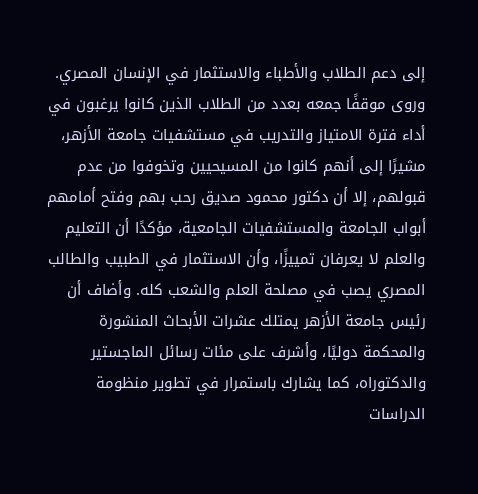إلى دعم الطلاب والأطباء والاستثمار في الإنسان المصري. وروى موقفًا جمعه بعدد من الطلاب الذين كانوا يرغبون في أداء فترة الامتياز والتدريب في مستشفيات جامعة الأزهر، مشيرًا إلى أنهم كانوا من المسيحيين وتخوفوا من عدم قبولهم، إلا أن دكتور محمود صديق رحب بهم وفتح أمامهم أبواب الجامعة والمستشفيات الجامعية، مؤكدًا أن التعليم والعلم لا يعرفان تمييزًا، وأن الاستثمار في الطبيب والطالب المصري يصب في مصلحة العلم والشعب كله. وأضاف أن رئيس جامعة الأزهر يمتلك عشرات الأبحاث المنشورة والمحكمة دوليًا، وأشرف على مئات رسائل الماجستير والدكتوراه، كما يشارك باستمرار في تطوير منظومة الدراسات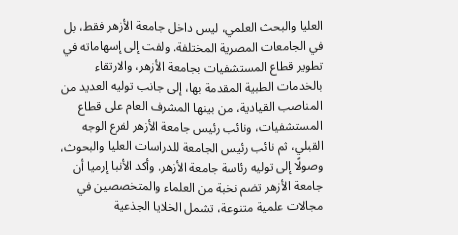العليا والبحث العلمي، ليس داخل جامعة الأزهر فقط، بل في الجامعات المصرية المختلفة. ولفت إلى إسهاماته في تطوير قطاع المستشفيات بجامعة الأزهر، والارتقاء بالخدمات الطبية المقدمة بها، إلى جانب توليه العديد من المناصب القيادية، من بينها المشرف العام على قطاع المستشفيات، ونائب رئيس جامعة الأزهر لفرع الوجه القبلي، ثم نائب رئيس الجامعة للدراسات العليا والبحوث، وصولًا إلى توليه رئاسة جامعة الأزهر. وأكد الأنبا إرميا أن جامعة الأزهر تضم نخبة من العلماء والمتخصصين في مجالات علمية متنوعة، تشمل الخلايا الجذعية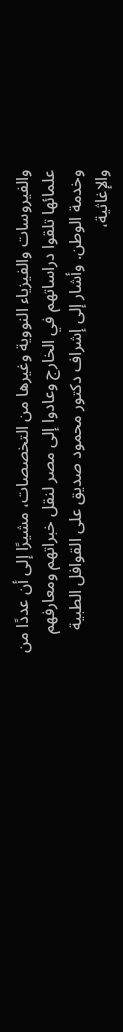والفيروسات والفيزياء النووية وغيرها من التخصصات، مشيرًا إلى أن عددًا من علمائها تلقوا دراساتهم في الخارج وعادوا إلى مصر لنقل خبراتهم ومعارفهم وخدمة الوطن. وأشار إلى إشراف دكتور محمود صديق على القوافل الطبية والإغاثية،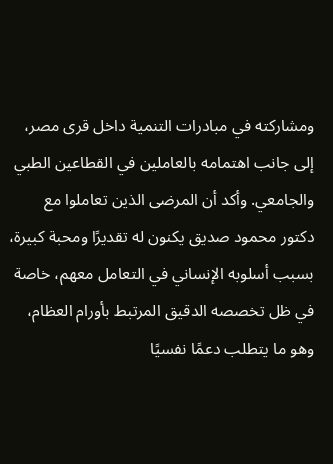ومشاركته في مبادرات التنمية داخل قرى مصر، إلى جانب اهتمامه بالعاملين في القطاعين الطبي والجامعي. وأكد أن المرضى الذين تعاملوا مع دكتور محمود صديق يكنون له تقديرًا ومحبة كبيرة، بسبب أسلوبه الإنساني في التعامل معهم، خاصة في ظل تخصصه الدقيق المرتبط بأورام العظام، وهو ما يتطلب دعمًا نفسيًا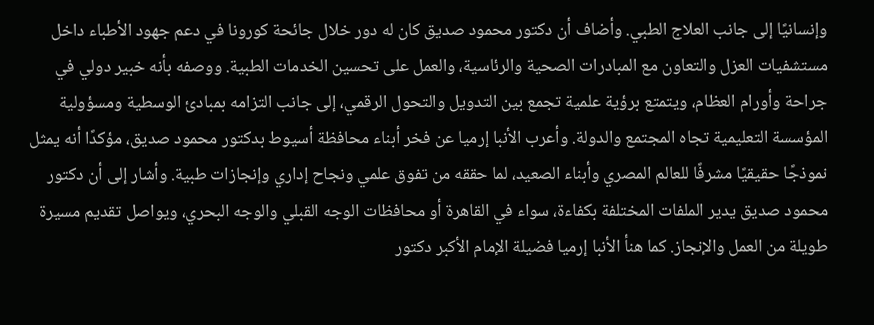وإنسانيًا إلى جانب العلاج الطبي. وأضاف أن دكتور محمود صديق كان له دور خلال جائحة كورونا في دعم جهود الأطباء داخل مستشفيات العزل والتعاون مع المبادرات الصحية والرئاسية، والعمل على تحسين الخدمات الطبية. ووصفه بأنه خبير دولي في جراحة وأورام العظام، ويتمتع برؤية علمية تجمع بين التدويل والتحول الرقمي، إلى جانب التزامه بمبادئ الوسطية ومسؤولية المؤسسة التعليمية تجاه المجتمع والدولة. وأعرب الأنبا إرميا عن فخر أبناء محافظة أسيوط بدكتور محمود صديق، مؤكدًا أنه يمثل نموذجًا حقيقيًا مشرفًا للعالم المصري وأبناء الصعيد، لما حققه من تفوق علمي ونجاح إداري وإنجازات طبية. وأشار إلى أن دكتور محمود صديق يدير الملفات المختلفة بكفاءة، سواء في القاهرة أو محافظات الوجه القبلي والوجه البحري، ويواصل تقديم مسيرة طويلة من العمل والإنجاز. كما هنأ الأنبا إرميا فضيلة الإمام الأكبر دكتور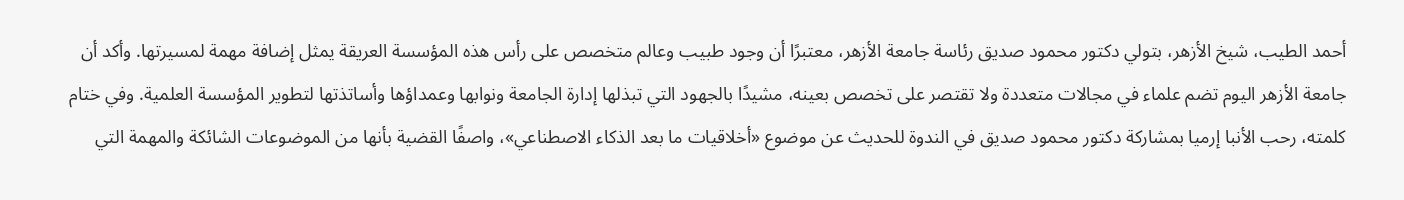أحمد الطيب، شيخ الأزهر، بتولي دكتور محمود صديق رئاسة جامعة الأزهر، معتبرًا أن وجود طبيب وعالم متخصص على رأس هذه المؤسسة العريقة يمثل إضافة مهمة لمسيرتها. وأكد أن جامعة الأزهر اليوم تضم علماء في مجالات متعددة ولا تقتصر على تخصص بعينه، مشيدًا بالجهود التي تبذلها إدارة الجامعة ونوابها وعمداؤها وأساتذتها لتطوير المؤسسة العلمية. وفي ختام كلمته، رحب الأنبا إرميا بمشاركة دكتور محمود صديق في الندوة للحديث عن موضوع «أخلاقيات ما بعد الذكاء الاصطناعي»، واصفًا القضية بأنها من الموضوعات الشائكة والمهمة التي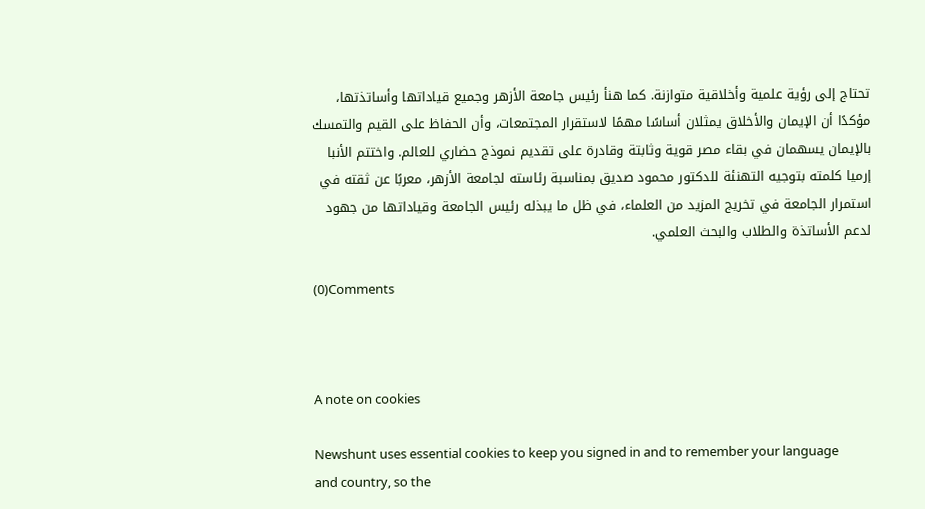تحتاج إلى رؤية علمية وأخلاقية متوازنة. كما هنأ رئيس جامعة الأزهر وجميع قياداتها وأساتذتها، مؤكدًا أن الإيمان والأخلاق يمثلان أساسًا مهمًا لاستقرار المجتمعات، وأن الحفاظ على القيم والتمسك بالإيمان يسهمان في بقاء مصر قوية وثابتة وقادرة على تقديم نموذج حضاري للعالم. واختتم الأنبا إرميا كلمته بتوجيه التهنئة للدكتور محمود صديق بمناسبة رئاسته لجامعة الأزهر، معربًا عن ثقته في استمرار الجامعة في تخريج المزيد من العلماء، في ظل ما يبذله رئيس الجامعة وقياداتها من جهود لدعم الأساتذة والطلاب والبحث العلمي.

(0)Comments



A note on cookies

Newshunt uses essential cookies to keep you signed in and to remember your language and country, so the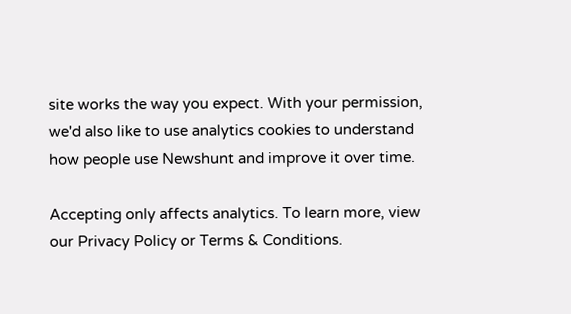site works the way you expect. With your permission, we'd also like to use analytics cookies to understand how people use Newshunt and improve it over time.

Accepting only affects analytics. To learn more, view our Privacy Policy or Terms & Conditions.